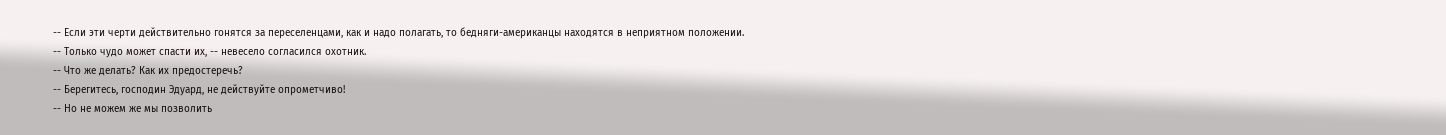-- Если эти черти действительно гонятся за переселенцами, как и надо полагать, то бедняги-американцы находятся в неприятном положении.
-- Только чудо может спасти их, -- невесело согласился охотник.
-- Что же делать? Как их предостеречь?
-- Берегитесь, господин Эдуард, не действуйте опрометчиво!
-- Но не можем же мы позволить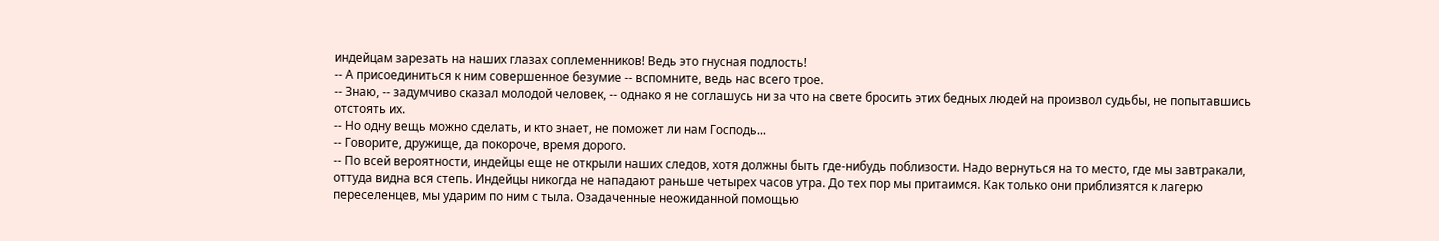индейцам зарезать на наших глазах соплеменников! Ведь это гнусная подлость!
-- А присоединиться к ним совершенное безумие -- вспомните, ведь нас всего трое.
-- Знаю, -- задумчиво сказал молодой человек, -- однако я не соглашусь ни за что на свете бросить этих бедных людей на произвол судьбы, не попытавшись отстоять их.
-- Но одну вещь можно сделать, и кто знает, не поможет ли нам Господь...
-- Говорите, дружище, да покороче, время дорого.
-- По всей вероятности, индейцы еще не открыли наших следов, хотя должны быть где-нибудь поблизости. Надо вернуться на то место, где мы завтракали, оттуда видна вся степь. Индейцы никогда не нападают раньше четырех часов утра. До тех пор мы притаимся. Как только они приблизятся к лагерю переселенцев, мы ударим по ним с тыла. Озадаченные неожиданной помощью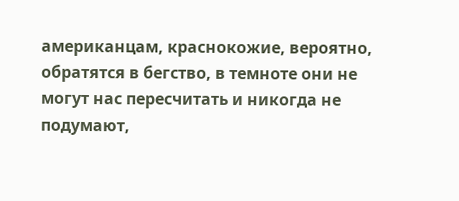американцам, краснокожие, вероятно, обратятся в бегство, в темноте они не могут нас пересчитать и никогда не подумают,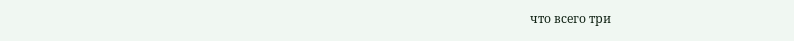что всего три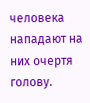человека нападают на них очертя голову.